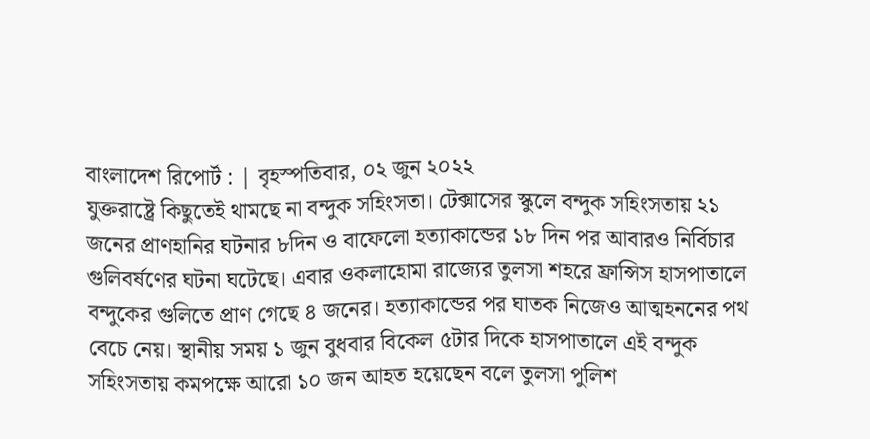বাংলাদেশ রিপোর্ট : | বৃহস্পতিবার, ০২ জুন ২০২২
যুক্তরাষ্ট্রে কিছুতেই থামছে না বন্দুক সহিংসতা। টেক্সাসের স্কুলে বন্দুক সহিংসতায় ২১ জনের প্রাণহানির ঘটনার ৮দিন ও বাফেলো হত্যাকান্ডের ১৮ দিন পর আবারও নির্বিচার গুলিবর্ষণের ঘটনা ঘটেছে। এবার ওকলাহোমা রাজ্যের তুলসা শহরে ফ্রান্সিস হাসপাতালে বন্দুকের গুলিতে প্রাণ গেছে ৪ জনের। হত্যাকান্ডের পর ঘাতক নিজেও আত্মহননের পথ বেচে নেয়। স্থানীয় সময় ১ জুন বুধবার বিকেল ৫টার দিকে হাসপাতালে এই বন্দুক সহিংসতায় কমপক্ষে আরো ১০ জন আহত হয়েছেন বলে তুলসা পুলিশ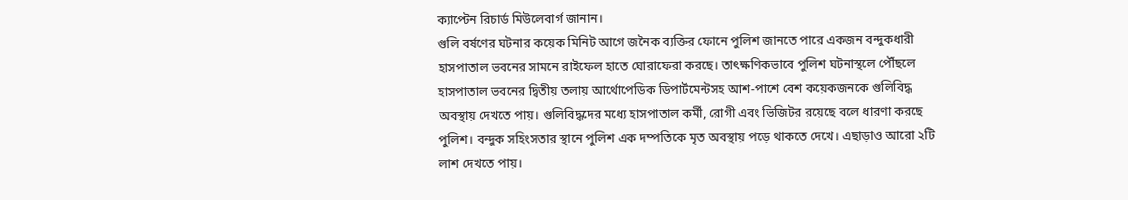ক্যাপ্টেন রিচার্ড মিউলেবার্গ জানান।
গুলি বর্ষণের ঘটনার কয়েক মিনিট আগে জনৈক ব্যক্তির ফোনে পুলিশ জানতে পারে একজন বন্দুকধারী হাসপাতাল ভবনের সামনে রাইফেল হাতে ঘোরাফেরা করছে। তাৎক্ষণিকভাবে পুলিশ ঘটনাস্থলে পৌঁছলে হাসপাতাল ভবনের দ্বিতীয় তলায় আর্থোপেডিক ডিপার্টমেন্টসহ আশ-পাশে বেশ কয়েকজনকে গুলিবিদ্ধ অবস্থায় দেখতে পায়। গুলিবিদ্ধদের মধ্যে হাসপাতাল কর্মী, রোগী এবং ভিজিটর রয়েছে বলে ধারণা করছে পুলিশ। বন্দুক সহিংসতার স্থানে পুলিশ এক দম্পতিকে মৃত অবস্থায় পড়ে থাকতে দেখে। এছাড়াও আরো ২টি লাশ দেখতে পায়।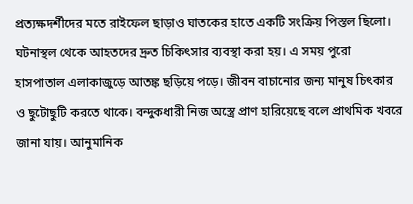প্রত্যক্ষদর্শীদের মতে রাইফেল ছাড়াও ঘাতকের হাতে একটি সংক্রিয় পিস্তল ছিলো। ঘটনাস্থল থেকে আহতদের দ্রুত চিকিৎসার ব্যবস্থা করা হয়। এ সময় পুরো হাসপাতাল এলাকাজুড়ে আতঙ্ক ছড়িয়ে পড়ে। জীবন বাচানোর জন্য মানুষ চিৎকার ও ছুটোছুটি করতে থাকে। বন্দুকধারী নিজ অস্ত্রে প্রাণ হারিয়েছে বলে প্রাথমিক খবরে জানা যায়। আনুমানিক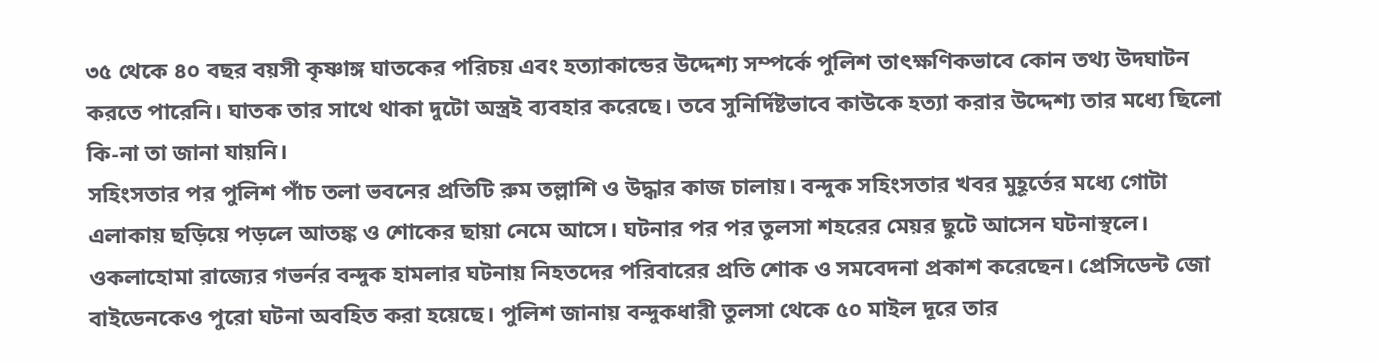৩৫ থেকে ৪০ বছর বয়সী কৃষ্ণাঙ্গ ঘাতকের পরিচয় এবং হত্যাকান্ডের উদ্দেশ্য সম্পর্কে পুলিশ তাৎক্ষণিকভাবে কোন তথ্য উদঘাটন করতে পারেনি। ঘাতক তার সাথে থাকা দুটো অস্ত্রই ব্যবহার করেছে। তবে সুনির্দিষ্টভাবে কাউকে হত্যা করার উদ্দেশ্য তার মধ্যে ছিলো কি-না তা জানা যায়নি।
সহিংসতার পর পুলিশ পাঁচ তলা ভবনের প্রতিটি রুম তল্লাশি ও উদ্ধার কাজ চালায়। বন্দুক সহিংসতার খবর মুহূর্তের মধ্যে গোটা এলাকায় ছড়িয়ে পড়লে আতঙ্ক ও শোকের ছায়া নেমে আসে। ঘটনার পর পর তুলসা শহরের মেয়র ছুটে আসেন ঘটনাস্থলে। ওকলাহোমা রাজ্যের গভর্নর বন্দুক হামলার ঘটনায় নিহতদের পরিবারের প্রতি শোক ও সমবেদনা প্রকাশ করেছেন। প্রেসিডেন্ট জো বাইডেনকেও পুরো ঘটনা অবহিত করা হয়েছে। পুলিশ জানায় বন্দুকধারী তুলসা থেকে ৫০ মাইল দূরে তার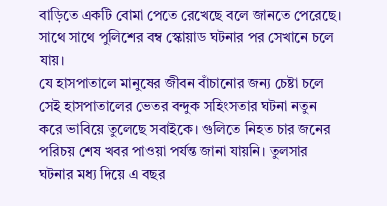বাড়িতে একটি বোমা পেতে রেখেছে বলে জানতে পেরেছে। সাথে সাথে পুলিশের বম্ব স্কোয়াড ঘটনার পর সেখানে চলে যায়।
যে হাসপাতালে মানুষের জীবন বাঁচানোর জন্য চেষ্টা চলে সেই হাসপাতালের ভেতর বন্দুক সহিংসতার ঘটনা নতুন করে ভাবিয়ে তুলেছে সবাইকে। গুলিতে নিহত চার জনের পরিচয় শেষ খবর পাওয়া পর্যন্ত জানা যায়নি। তুলসার ঘটনার মধ্য দিয়ে এ বছর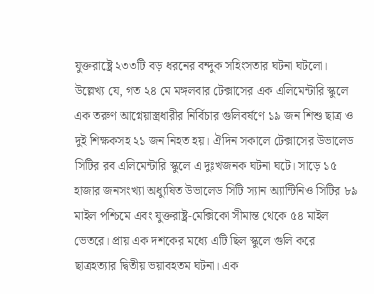যুক্তরাষ্ট্রে ২৩৩টি বড় ধরনের বন্দুক সহিংসতার ঘটনা ঘটলো।
উল্লেখ্য যে, গত ২৪ মে মঙ্গলবার টেক্সাসের এক এলিমেন্টারি স্কুলে এক তরুণ আগ্নেয়াস্ত্রধারীর নির্বিচার গুলিবর্ষণে ১৯ জন শিশু ছাত্র ও দুই শিক্ষকসহ ২১ জন নিহত হয়। ঐদিন সকালে টেক্সাসের উভালেড সিটির রব এলিমেন্টারি স্কুলে এ দুঃখজনক ঘটনা ঘটে। সাড়ে ১৫ হাজার জনসংখ্যা অধ্যুষিত উভালেড সিটি স্যান অ্যান্টিনিও সিটির ৮৯ মাইল পশ্চিমে এবং যুক্তরাষ্ট্র-মেক্সিকো সীমান্ত থেকে ৫৪ মাইল ভেতরে। প্রায় এক দশকের মধ্যে এটি ছিল স্কুলে গুলি করে ছাত্রহত্যার দ্বিতীয় ভয়াবহতম ঘটনা। এক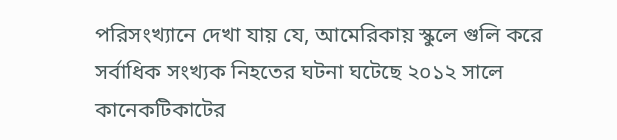পরিসংখ্যানে দেখা যায় যে, আমেরিকায় স্কুলে গুলি করে সর্বাধিক সংখ্যক নিহতের ঘটনা ঘটেছে ২০১২ সালে কানেকটিকাটের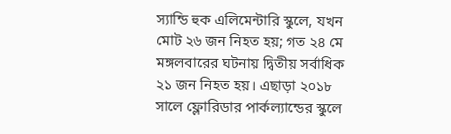স্যান্ডি হুক এলিমেন্টারি স্কুলে, যখন মোট ২৬ জন নিহত হয়; গত ২৪ মে মঙ্গলবারের ঘটনায় দ্বিতীয় সর্বাধিক ২১ জন নিহত হয়। এছাড়া ২০১৮ সালে ফ্লোরিডার পার্কল্যান্ডের স্কুলে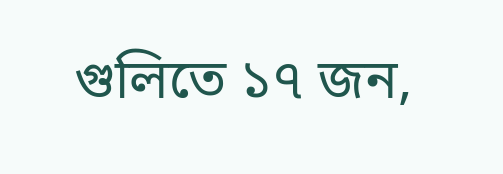গুলিতে ১৭ জন,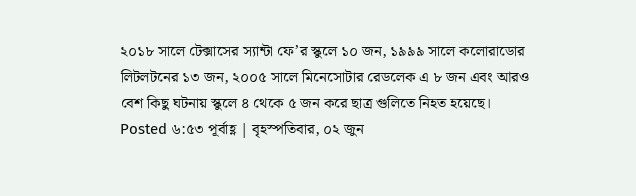২০১৮ সালে টেক্সাসের স্যান্টা ফে’র স্কুলে ১০ জন, ১৯৯৯ সালে কলোরাডোর লিটলটনের ১৩ জন, ২০০৫ সালে মিনেসোটার রেডলেক এ ৮ জন এবং আরও বেশ কিছু ঘটনায় স্কুলে ৪ থেকে ৫ জন করে ছাত্র গুলিতে নিহত হয়েছে।
Posted ৬:৫৩ পূর্বাহ্ণ | বৃহস্পতিবার, ০২ জুন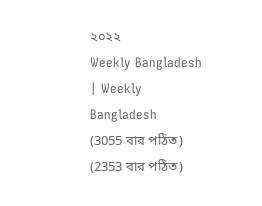২০২২
Weekly Bangladesh | Weekly Bangladesh
(3055 বার পঠিত)
(2353 বার পঠিত)